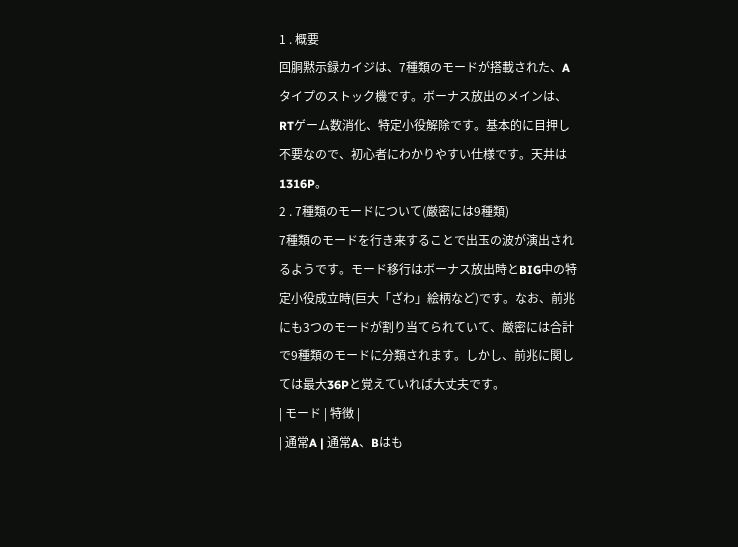1 . 概要
回胴黙示録カイジは、7種類のモードが搭載された、Aタイプのストック機です。ボーナス放出のメインは、RTゲーム数消化、特定小役解除です。基本的に目押し不要なので、初心者にわかりやすい仕様です。天井は1316P。
2 . 7種類のモードについて(厳密には9種類)
7種類のモードを行き来することで出玉の波が演出されるようです。モード移行はボーナス放出時とBIG中の特定小役成立時(巨大「ざわ」絵柄など)です。なお、前兆にも3つのモードが割り当てられていて、厳密には合計で9種類のモードに分類されます。しかし、前兆に関しては最大36Pと覚えていれば大丈夫です。
| モード | 特徴 |
| 通常A | 通常A、Bはも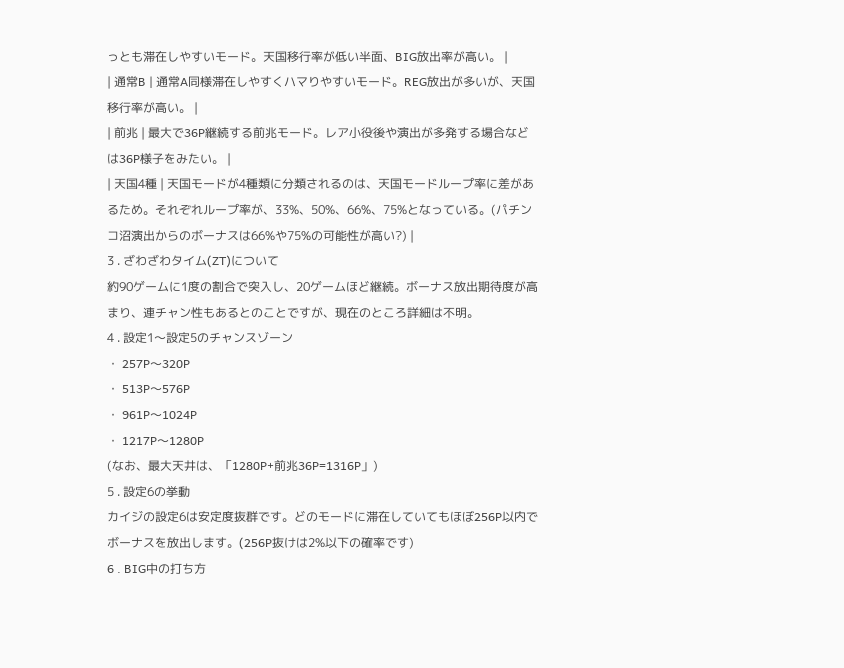っとも滞在しやすいモード。天国移行率が低い半面、BIG放出率が高い。 |
| 通常B | 通常A同様滞在しやすくハマりやすいモード。REG放出が多いが、天国移行率が高い。 |
| 前兆 | 最大で36P継続する前兆モード。レア小役後や演出が多発する場合などは36P様子をみたい。 |
| 天国4種 | 天国モードが4種類に分類されるのは、天国モードループ率に差があるため。それぞれループ率が、33%、50%、66%、75%となっている。(パチンコ沼演出からのボーナスは66%や75%の可能性が高い?) |
3 . ざわざわタイム(ZT)について
約90ゲームに1度の割合で突入し、20ゲームほど継続。ボーナス放出期待度が高まり、連チャン性もあるとのことですが、現在のところ詳細は不明。
4 . 設定1〜設定5のチャンスゾーン
・ 257P〜320P
・ 513P〜576P
・ 961P〜1024P
・ 1217P〜1280P
(なお、最大天井は、「1280P+前兆36P=1316P」)
5 . 設定6の挙動
カイジの設定6は安定度抜群です。どのモードに滞在していてもほぼ256P以内でボーナスを放出します。(256P抜けは2%以下の確率です)
6 . BIG中の打ち方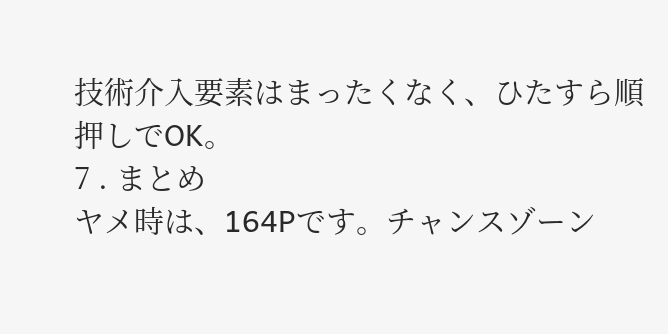技術介入要素はまったくなく、ひたすら順押しでOK。
7 . まとめ
ヤメ時は、164Pです。チャンスゾーン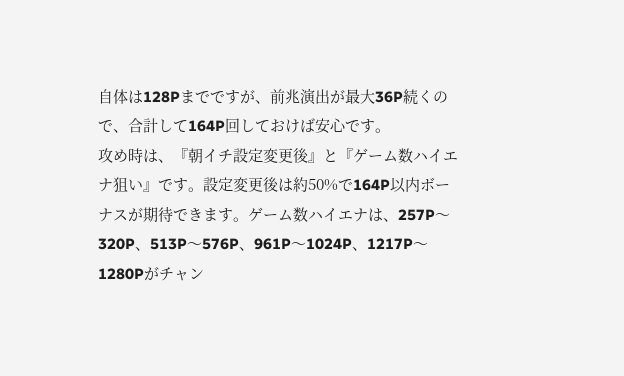自体は128Pまでですが、前兆演出が最大36P続くので、合計して164P回しておけば安心です。
攻め時は、『朝イチ設定変更後』と『ゲーム数ハイエナ狙い』です。設定変更後は約50%で164P以内ボーナスが期待できます。ゲーム数ハイエナは、257P〜320P、513P〜576P、961P〜1024P、1217P〜1280Pがチャン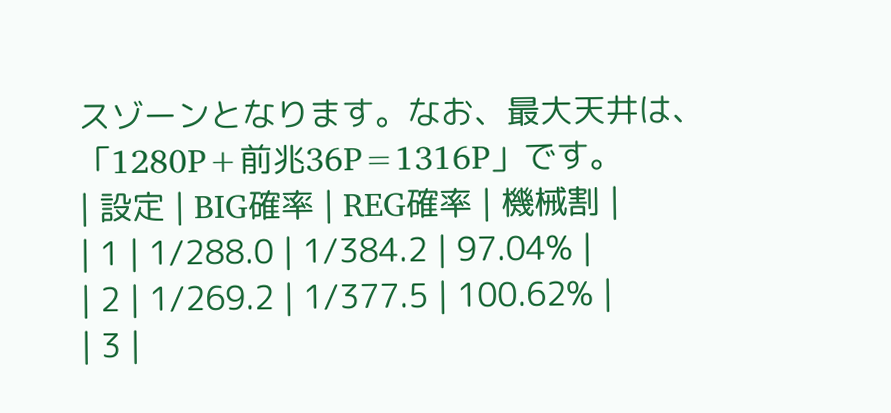スゾーンとなります。なお、最大天井は、「1280P+前兆36P=1316P」です。
| 設定 | BIG確率 | REG確率 | 機械割 |
| 1 | 1/288.0 | 1/384.2 | 97.04% |
| 2 | 1/269.2 | 1/377.5 | 100.62% |
| 3 |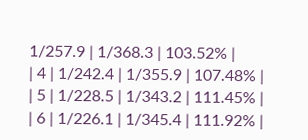1/257.9 | 1/368.3 | 103.52% |
| 4 | 1/242.4 | 1/355.9 | 107.48% |
| 5 | 1/228.5 | 1/343.2 | 111.45% |
| 6 | 1/226.1 | 1/345.4 | 111.92% |